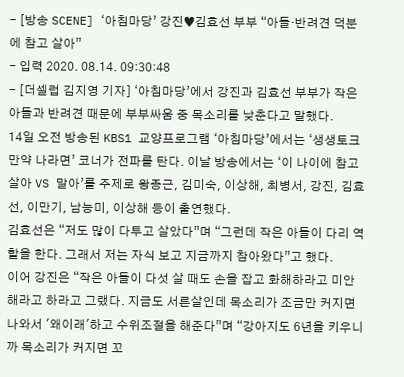- [방송 SCENE] ‘아침마당’ 강진♥김효선 부부 “아들·반려견 덕분에 참고 살아”
- 입력 2020. 08.14. 09:30:48
- [더셀럽 김지영 기자] ‘아침마당’에서 강진과 김효선 부부가 작은 아들과 반려견 때문에 부부싸움 중 목소리를 낮춘다고 말했다.
14일 오전 방송된 KBS1 교양프로그램 ‘아침마당’에서는 ‘생생토크 만약 나라면’ 코너가 전파를 탄다. 이날 방송에서는 ‘이 나이에 참고 살아 VS 말아’를 주제로 왕종근, 김미숙, 이상해, 최병서, 강진, 김효선, 이만기, 남능미, 이상해 등이 출연했다.
김효선은 “저도 많이 다투고 살았다”며 “그런데 작은 아들이 다리 역할을 한다. 그래서 저는 자식 보고 지금까지 참아왔다”고 했다.
이어 강진은 “작은 아들이 다섯 살 때도 손을 잡고 화해하라고 미안해라고 하라고 그랬다. 지금도 서른살인데 목소리가 조금만 커지면 나와서 '왜이래'하고 수위조절을 해준다”며 “강아지도 6년을 키우니까 목소리가 커지면 꼬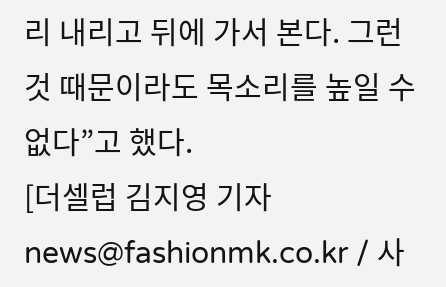리 내리고 뒤에 가서 본다. 그런 것 때문이라도 목소리를 높일 수 없다”고 했다.
[더셀럽 김지영 기자 news@fashionmk.co.kr / 사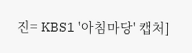진= KBS1 '아침마당' 캡처]